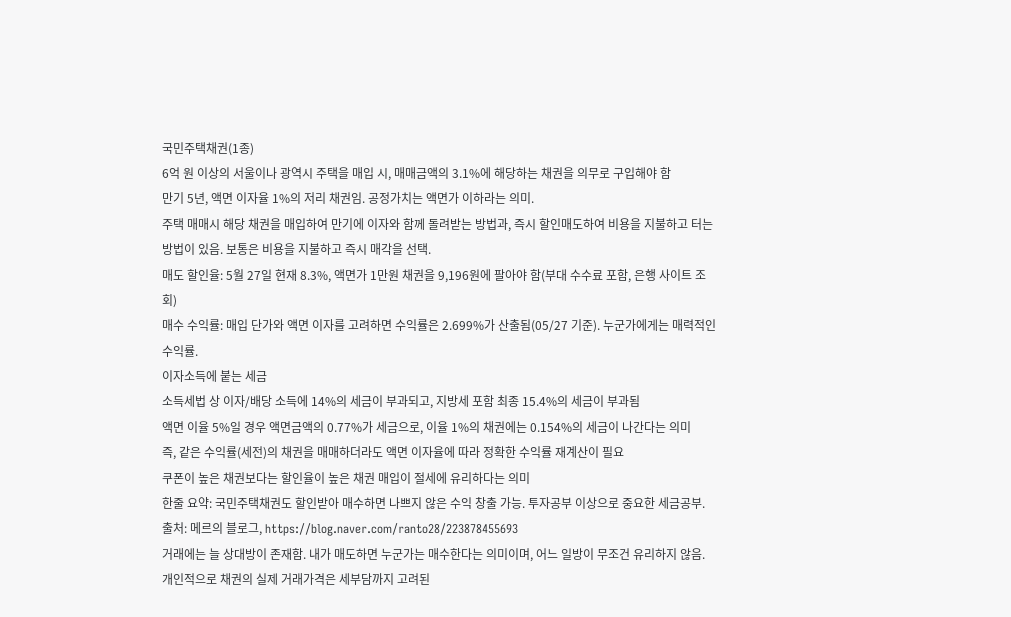국민주택채권(1종)
6억 원 이상의 서울이나 광역시 주택을 매입 시, 매매금액의 3.1%에 해당하는 채권을 의무로 구입해야 함
만기 5년, 액면 이자율 1%의 저리 채권임. 공정가치는 액면가 이하라는 의미.
주택 매매시 해당 채권을 매입하여 만기에 이자와 함께 돌려받는 방법과, 즉시 할인매도하여 비용을 지불하고 터는 방법이 있음. 보통은 비용을 지불하고 즉시 매각을 선택.
매도 할인율: 5월 27일 현재 8.3%, 액면가 1만원 채권을 9,196원에 팔아야 함(부대 수수료 포함, 은행 사이트 조회)
매수 수익률: 매입 단가와 액면 이자를 고려하면 수익률은 2.699%가 산출됨(05/27 기준). 누군가에게는 매력적인 수익률.
이자소득에 붙는 세금
소득세법 상 이자/배당 소득에 14%의 세금이 부과되고, 지방세 포함 최종 15.4%의 세금이 부과됨
액면 이율 5%일 경우 액면금액의 0.77%가 세금으로, 이율 1%의 채권에는 0.154%의 세금이 나간다는 의미
즉, 같은 수익률(세전)의 채권을 매매하더라도 액면 이자율에 따라 정확한 수익률 재계산이 필요
쿠폰이 높은 채권보다는 할인율이 높은 채권 매입이 절세에 유리하다는 의미
한줄 요약: 국민주택채권도 할인받아 매수하면 나쁘지 않은 수익 창출 가능. 투자공부 이상으로 중요한 세금공부.
출처: 메르의 블로그, https://blog.naver.com/ranto28/223878455693
거래에는 늘 상대방이 존재함. 내가 매도하면 누군가는 매수한다는 의미이며, 어느 일방이 무조건 유리하지 않음.
개인적으로 채권의 실제 거래가격은 세부담까지 고려된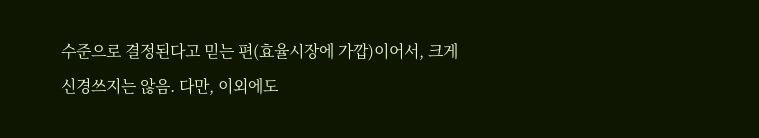수준으로 결정된다고 믿는 편(효율시장에 가깝)이어서, 크게 신경쓰지는 않음. 다만, 이외에도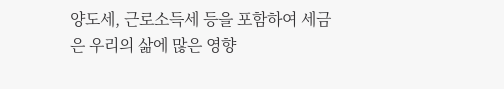양도세, 근로소득세 등을 포함하여 세금은 우리의 삶에 많은 영향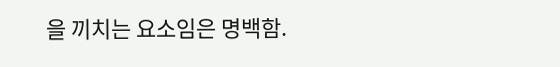을 끼치는 요소임은 명백함.